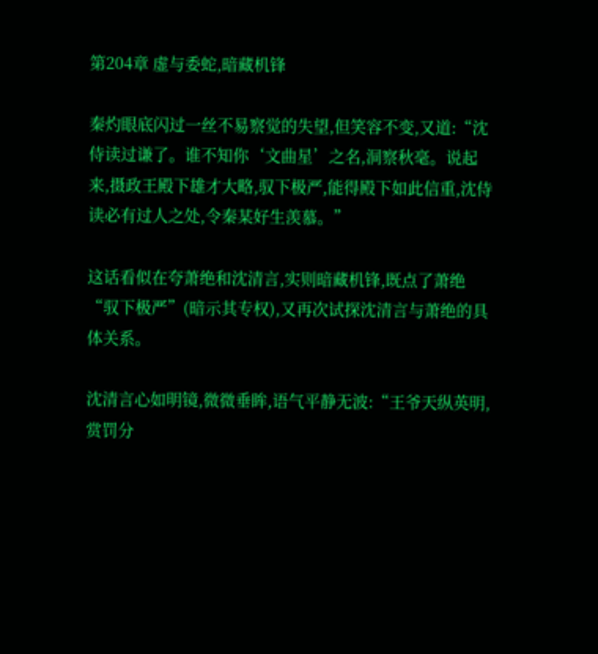第204章 虚与委蛇,暗藏机锋

秦灼眼底闪过一丝不易察觉的失望,但笑容不变,又道:“沈侍读过谦了。谁不知你‘文曲星’之名,洞察秋毫。说起来,摄政王殿下雄才大略,驭下极严,能得殿下如此信重,沈侍读必有过人之处,令秦某好生羡慕。”

这话看似在夸萧绝和沈清言,实则暗藏机锋,既点了萧绝“驭下极严”(暗示其专权),又再次试探沈清言与萧绝的具体关系。

沈清言心如明镜,微微垂眸,语气平静无波:“王爷天纵英明,赏罚分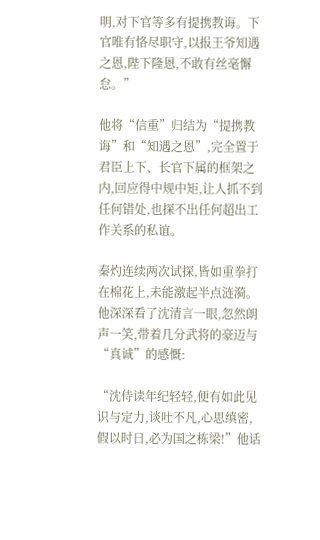明,对下官等多有提携教诲。下官唯有恪尽职守,以报王爷知遇之恩,陛下隆恩,不敢有丝毫懈怠。”

他将“信重”归结为“提携教诲”和“知遇之恩”,完全置于君臣上下、长官下属的框架之内,回应得中规中矩,让人抓不到任何错处,也探不出任何超出工作关系的私谊。

秦灼连续两次试探,皆如重拳打在棉花上,未能激起半点涟漪。他深深看了沈清言一眼,忽然朗声一笑,带着几分武将的豪迈与“真诚”的感慨:

“沈侍读年纪轻轻,便有如此见识与定力,谈吐不凡,心思缜密,假以时日,必为国之栋梁!”他话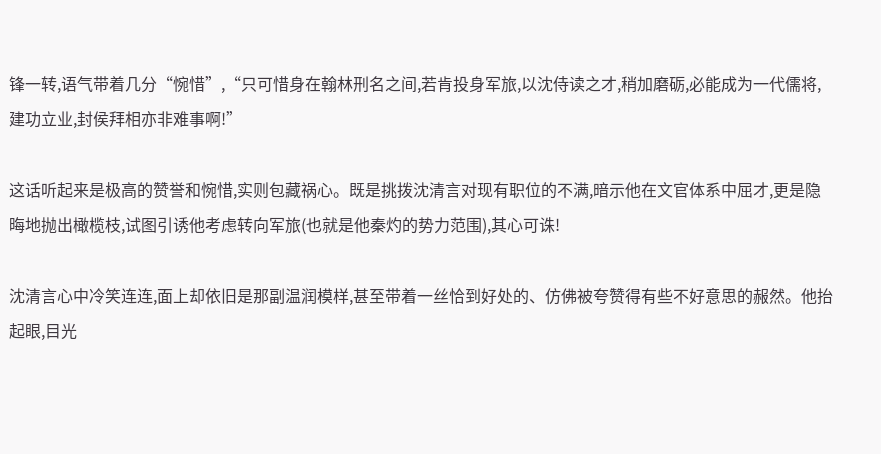锋一转,语气带着几分“惋惜”,“只可惜身在翰林刑名之间,若肯投身军旅,以沈侍读之才,稍加磨砺,必能成为一代儒将,建功立业,封侯拜相亦非难事啊!”

这话听起来是极高的赞誉和惋惜,实则包藏祸心。既是挑拨沈清言对现有职位的不满,暗示他在文官体系中屈才,更是隐晦地抛出橄榄枝,试图引诱他考虑转向军旅(也就是他秦灼的势力范围),其心可诛!

沈清言心中冷笑连连,面上却依旧是那副温润模样,甚至带着一丝恰到好处的、仿佛被夸赞得有些不好意思的赧然。他抬起眼,目光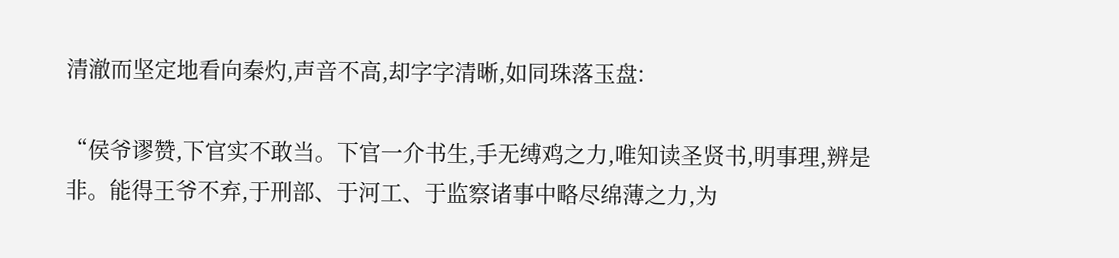清澈而坚定地看向秦灼,声音不高,却字字清晰,如同珠落玉盘:

“侯爷谬赞,下官实不敢当。下官一介书生,手无缚鸡之力,唯知读圣贤书,明事理,辨是非。能得王爷不弃,于刑部、于河工、于监察诸事中略尽绵薄之力,为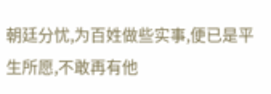朝廷分忧,为百姓做些实事,便已是平生所愿,不敢再有他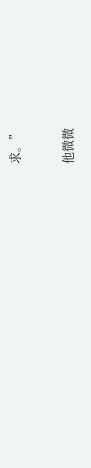求。”

他微微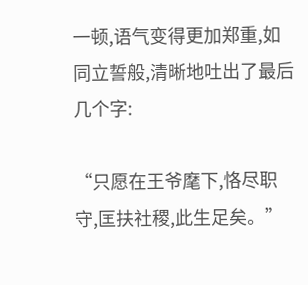一顿,语气变得更加郑重,如同立誓般,清晰地吐出了最后几个字:

“只愿在王爷麾下,恪尽职守,匡扶社稷,此生足矣。”